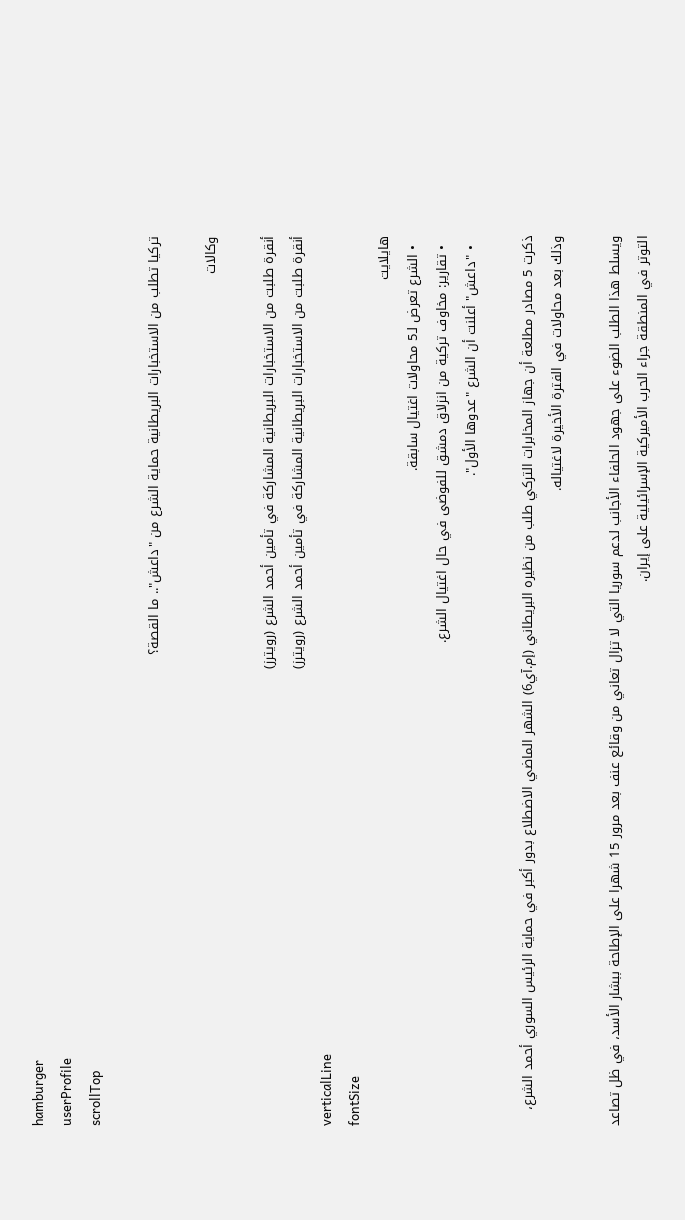hamburger
userProfile
scrollTop

تركيا تطلب من الاستخبارات البريطانية حماية الشرع من "داعش".. ما القصة؟

وكالات

أنقرة طلبت من الاستخبارات البريطانية المشاركة في تأمين أحمد الشرع (رويترز)
أنقرة طلبت من الاستخبارات البريطانية المشاركة في تأمين أحمد الشرع (رويترز)
verticalLine
fontSize
هايلايت
  • الشرع تعرض لـ5 محاولات اغتيال سابقة.
  • تقارير: مخاوف تركية من انزلاق دمشق للفوضى في حال اغتيال الشرع.
  • "داعش" أعلنت أن الشرع "عدوها الأول".

ذكرت 5 مصادر مطلعة أن جهاز المخابرات التركي طلب من نظيره البريطاني (إم.آي6) الشهر الماضي الاضطلاع بدور أكبر في حماية الرئيس السوري أحمد الشرع، وذلك بعد محاولات في الفترة الأخيرة لاغتياله.

ويسلط هذا الطلب الضوء على جهود الحلفاء الأجانب لدعم سوريا التي لا تزال تعاني من وقائع عنف بعد مرور 15 شهرا على الإطاحة ببشار الأسد، في ظل تصاعد التوتر في المنطقة جراء الحرب الأميركية الإسرائيلية على إيران.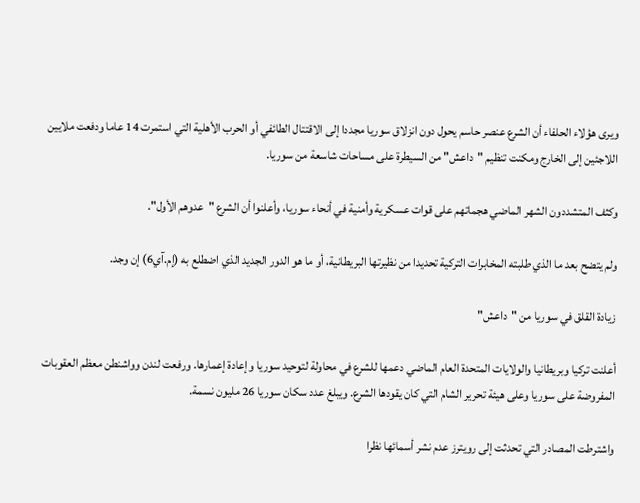ويرى هؤلاء الحلفاء أن الشرع عنصر حاسم يحول دون انزلاق سوريا مجددا إلى الاقتتال الطائفي أو الحرب الأهلية التي استمرت 14 عاما ودفعت ملايين اللاجئين إلى الخارج ومكنت تنظيم "داعش" من السيطرة على مساحات شاسعة من سوريا.

وكثف المتشددون الشهر الماضي هجماتهم على قوات عسكرية وأمنية في أنحاء سوريا، وأعلنوا أن الشرع "عدوهم الأول".

ولم يتضح بعد ما الذي طلبته المخابرات التركية تحديدا من نظيرتها البريطانية، أو ما هو الدور الجديد الذي اضطلع به (إم.آي6) إن وجد.

زيادة القلق في سوريا من "داعش"

أعلنت تركيا وبريطانيا والولايات المتحدة العام الماضي دعمها للشرع في محاولة لتوحيد سوريا وإعادة إعمارها. ورفعت لندن وواشنطن معظم العقوبات المفروضة على سوريا وعلى هيئة تحرير الشام التي كان يقودها الشرع. ويبلغ عدد سكان سوريا 26 مليون نسمة.

واشترطت المصادر التي تحدثت إلى رويترز عدم نشر أسمائها نظرا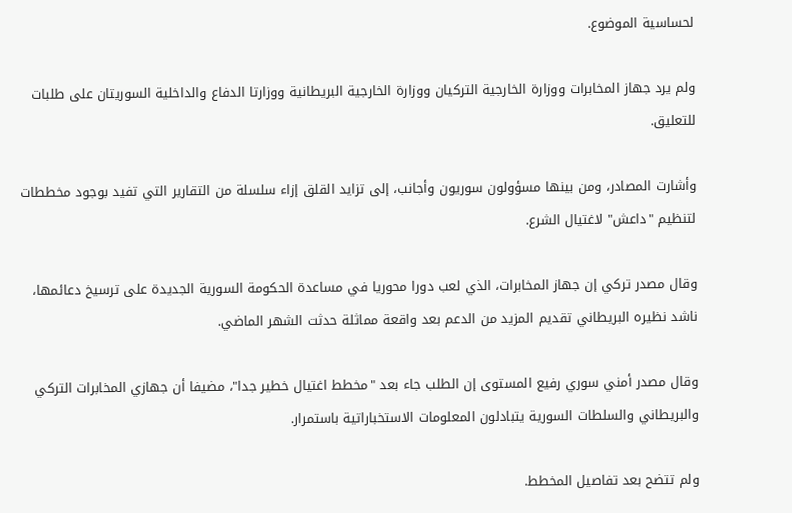لحساسية الموضوع.

ولم يرد جهاز المخابرات ووزارة الخارجية التركيان ووزارة الخارجية البريطانية ووزارتا الدفاع والداخلية السوريتان على طلبات للتعليق.

وأشارت المصادر، ومن بينها مسؤولون سوريون وأجانب، إلى تزايد القلق إزاء سلسلة من التقارير التي تفيد بوجود مخططات لتنظيم "داعش" لاغتيال الشرع.

وقال مصدر تركي إن جهاز المخابرات، الذي لعب دورا محوريا في مساعدة الحكومة السورية الجديدة على ترسيخ دعائمها، ناشد نظيره البريطاني تقديم المزيد من الدعم بعد واقعة مماثلة حدثت الشهر الماضي.

وقال مصدر أمني سوري رفيع المستوى إن الطلب جاء بعد "مخطط اغتيال خطير جدا"، مضيفا أن جهازي المخابرات التركي والبريطاني والسلطات السورية يتبادلون المعلومات الاستخباراتية باستمرار.

ولم تتضح بعد تفاصيل المخطط.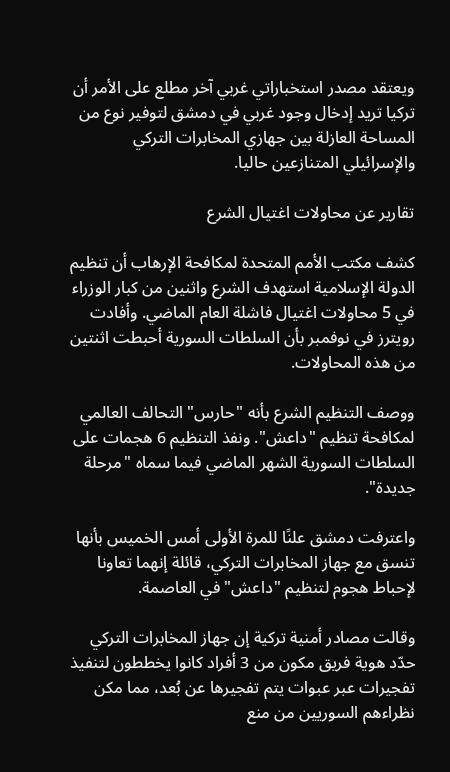ويعتقد مصدر استخباراتي غربي آخر مطلع على الأمر أن تركيا تريد إدخال وجود غربي في دمشق لتوفير نوع من المساحة العازلة بين جهازي المخابرات التركي والإسرائيلي المتنازعين حاليا.

تقارير عن محاولات اغتيال الشرع

كشف مكتب الأمم المتحدة لمكافحة الإرهاب أن تنظيم الدولة الإسلامية استهدف الشرع واثنين من كبار الوزراء في 5 محاولات اغتيال فاشلة العام الماضي. وأفادت رويترز في نوفمبر بأن السلطات السورية أحبطت اثنتين من هذه المحاولات.

ووصف التنظيم الشرع بأنه "حارس" التحالف العالمي لمكافحة تنظيم "داعش". ونفذ التنظيم 6 هجمات على السلطات السورية الشهر الماضي فيما سماه "مرحلة جديدة".

واعترفت دمشق علنًا للمرة الأولى أمس الخميس بأنها تنسق مع جهاز المخابرات التركي، قائلة إنهما تعاونا لإحباط هجوم لتنظيم "داعش" في العاصمة.

وقالت مصادر أمنية تركية إن جهاز المخابرات التركي حدّد هوية فريق مكون من 3 أفراد كانوا يخططون لتنفيذ تفجيرات عبر عبوات يتم تفجيرها عن بُعد، مما مكن نظراءهم السوريين من منع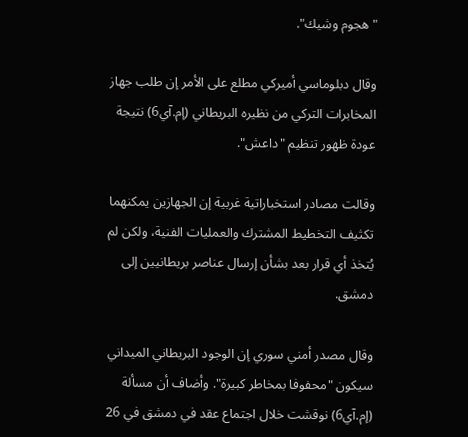"هجوم وشيك".

وقال دبلوماسي أميركي مطلع على الأمر إن طلب جهاز المخابرات التركي من نظيره البريطاني (إم.آي6) نتيجة عودة ظهور تنظيم "داعش".

وقالت مصادر استخباراتية غربية إن الجهازين يمكنهما تكثيف التخطيط المشترك والعمليات الفنية، ولكن لم يُتخذ أي قرار بعد بشأن إرسال عناصر بريطانيين إلى دمشق.

وقال مصدر أمني سوري إن الوجود البريطاني الميداني سيكون "محفوفا بمخاطر كبيرة". وأضاف أن مسألة (إم.آي6) نوقشت خلال اجتماع عقد في دمشق في 26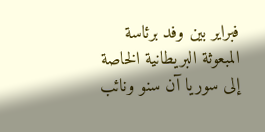فبراير بين وفد برئاسة المبعوثة البريطانية الخاصة إلى سوريا آن سنو ونائب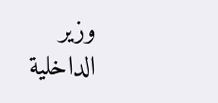وزير الداخلية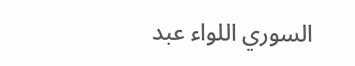السوري اللواء عبد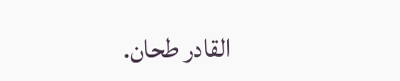القادر طحان.